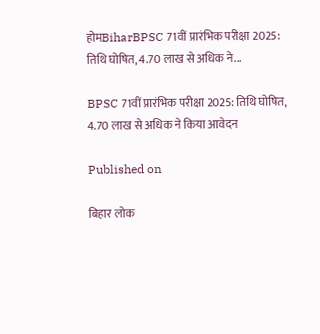होमBiharBPSC 71वीं प्रारंभिक परीक्षा 2025: तिथि घोषित, 4.70 लाख से अधिक ने...

BPSC 71वीं प्रारंभिक परीक्षा 2025: तिथि घोषित, 4.70 लाख से अधिक ने किया आवेदन

Published on

बिहार लोक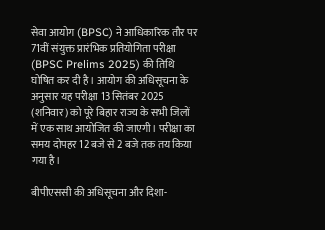सेवा आयोग (BPSC) ने आधिकारिक तौर पर 71वीं संयुक्त प्रारंभिक प्रतियोगिता परीक्षा (BPSC Prelims 2025) की तिथि घोषित कर दी है। आयोग की अधिसूचना के अनुसार यह परीक्षा 13 सितंबर 2025 (शनिवार) को पूरे बिहार राज्य के सभी जिलों में एक साथ आयोजित की जाएगी। परीक्षा का समय दोपहर 12 बजे से 2 बजे तक तय किया गया है।

बीपीएससी की अधिसूचना और दिशा-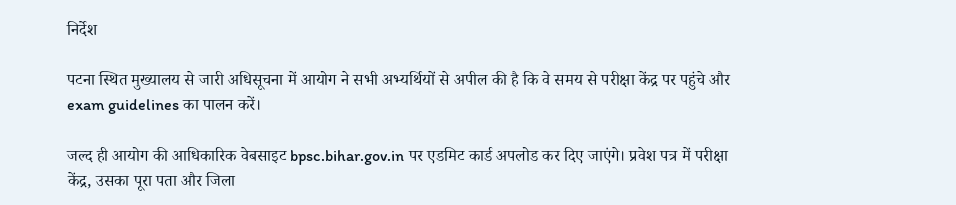निर्देश

पटना स्थित मुख्यालय से जारी अधिसूचना में आयोग ने सभी अभ्यर्थियों से अपील की है कि वे समय से परीक्षा केंद्र पर पहुंचे और exam guidelines का पालन करें।

जल्द ही आयोग की आधिकारिक वेबसाइट bpsc.bihar.gov.in पर एडमिट कार्ड अपलोड कर दिए जाएंगे। प्रवेश पत्र में परीक्षा केंद्र, उसका पूरा पता और जिला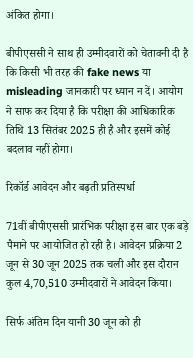अंकित होगा।

बीपीएससी ने साथ ही उम्मीदवारों को चेतावनी दी है कि किसी भी तरह की fake news या misleading जानकारी पर ध्यान न दें। आयोग ने साफ कर दिया है कि परीक्षा की आधिकारिक तिथि 13 सितंबर 2025 ही है और इसमें कोई बदलाव नहीं होगा।

रिकॉर्ड आवेदन और बढ़ती प्रतिस्पर्धा

71वीं बीपीएससी प्रारंभिक परीक्षा इस बार एक बड़े पैमाने पर आयोजित हो रही है। आवेदन प्रक्रिया 2 जून से 30 जून 2025 तक चली और इस दौरान कुल 4,70,510 उम्मीदवारों ने आवेदन किया।

सिर्फ अंतिम दिन यानी 30 जून को ही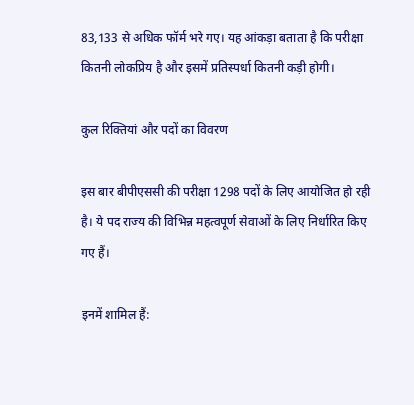83,133 से अधिक फॉर्म भरे गए। यह आंकड़ा बताता है कि परीक्षा कितनी लोकप्रिय है और इसमें प्रतिस्पर्धा कितनी कड़ी होगी।

कुल रिक्तियां और पदों का विवरण

इस बार बीपीएससी की परीक्षा 1298 पदों के लिए आयोजित हो रही है। ये पद राज्य की विभिन्न महत्वपूर्ण सेवाओं के लिए निर्धारित किए गए हैं।

इनमें शामिल हैं: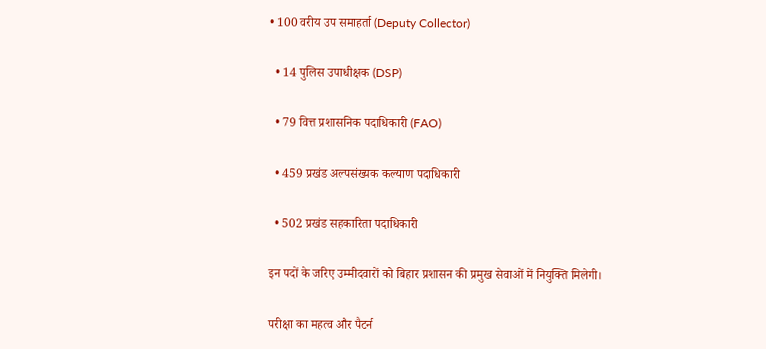• 100 वरीय उप समाहर्ता (Deputy Collector)

  • 14 पुलिस उपाधीक्षक (DSP)

  • 79 वित्त प्रशासनिक पदाधिकारी (FAO)

  • 459 प्रखंड अल्पसंख्यक कल्याण पदाधिकारी

  • 502 प्रखंड सहकारिता पदाधिकारी

इन पदों के जरिए उम्मीदवारों को बिहार प्रशासन की प्रमुख सेवाओं में नियुक्ति मिलेगी।

परीक्षा का महत्व और पैटर्न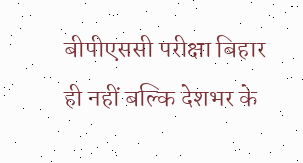बीपीएससी परीक्षा बिहार ही नहीं बल्कि देशभर के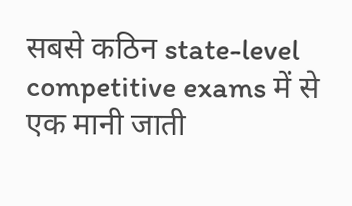सबसे कठिन state-level competitive exams में से एक मानी जाती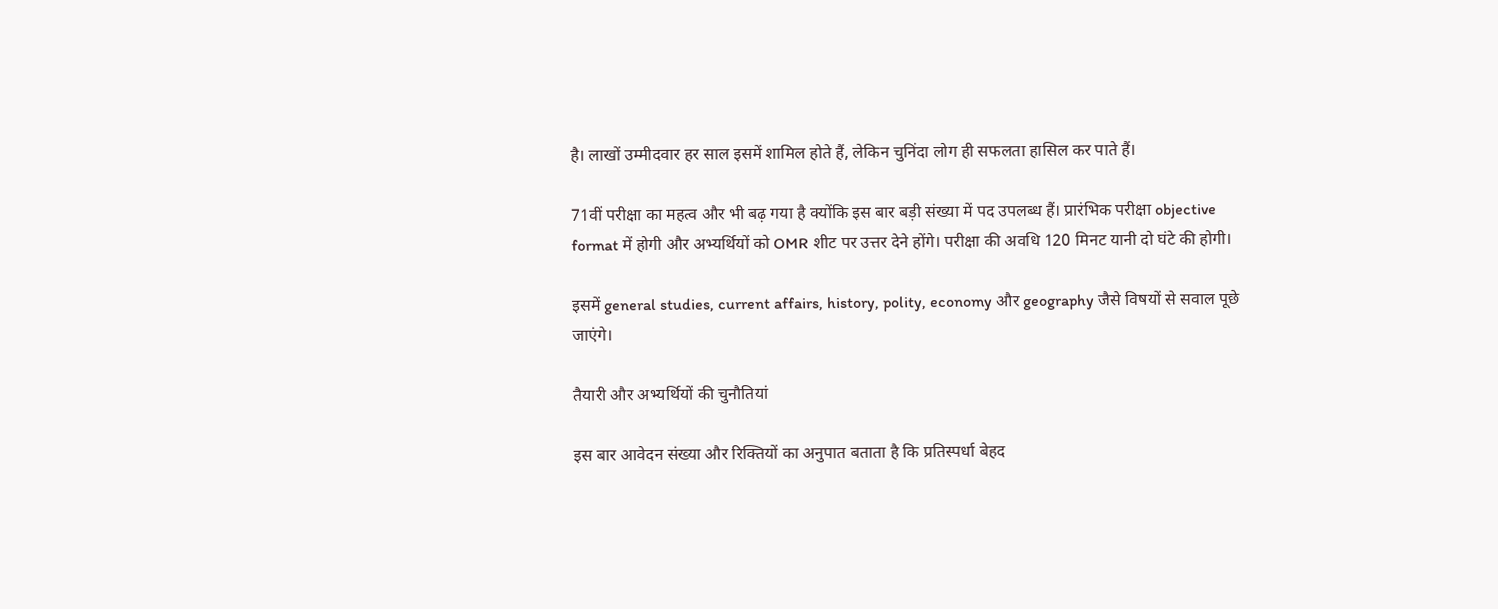है। लाखों उम्मीदवार हर साल इसमें शामिल होते हैं, लेकिन चुनिंदा लोग ही सफलता हासिल कर पाते हैं।

71वीं परीक्षा का महत्व और भी बढ़ गया है क्योंकि इस बार बड़ी संख्या में पद उपलब्ध हैं। प्रारंभिक परीक्षा objective format में होगी और अभ्यर्थियों को OMR शीट पर उत्तर देने होंगे। परीक्षा की अवधि 120 मिनट यानी दो घंटे की होगी।

इसमें general studies, current affairs, history, polity, economy और geography जैसे विषयों से सवाल पूछे जाएंगे।

तैयारी और अभ्यर्थियों की चुनौतियां

इस बार आवेदन संख्या और रिक्तियों का अनुपात बताता है कि प्रतिस्पर्धा बेहद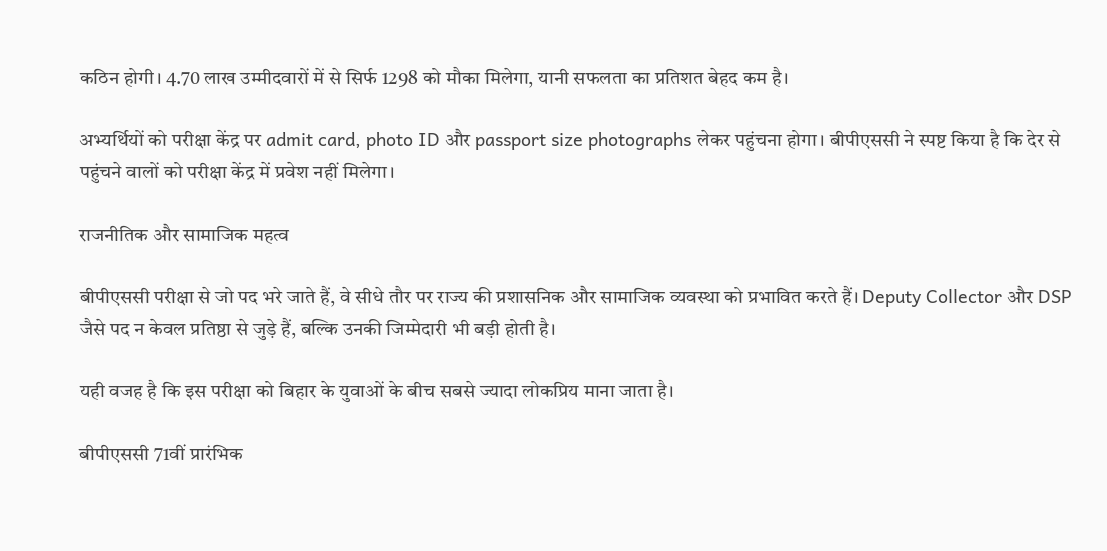कठिन होगी। 4.70 लाख उम्मीदवारों में से सिर्फ 1298 को मौका मिलेगा, यानी सफलता का प्रतिशत बेहद कम है।

अभ्यर्थियों को परीक्षा केंद्र पर admit card, photo ID और passport size photographs लेकर पहुंचना होगा। बीपीएससी ने स्पष्ट किया है कि देर से पहुंचने वालों को परीक्षा केंद्र में प्रवेश नहीं मिलेगा।

राजनीतिक और सामाजिक महत्व

बीपीएससी परीक्षा से जो पद भरे जाते हैं, वे सीधे तौर पर राज्य की प्रशासनिक और सामाजिक व्यवस्था को प्रभावित करते हैं। Deputy Collector और DSP जैसे पद न केवल प्रतिष्ठा से जुड़े हैं, बल्कि उनकी जिम्मेदारी भी बड़ी होती है।

यही वजह है कि इस परीक्षा को बिहार के युवाओं के बीच सबसे ज्यादा लोकप्रिय माना जाता है।

बीपीएससी 71वीं प्रारंभिक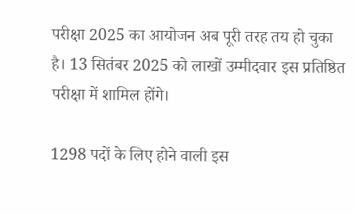परीक्षा 2025 का आयोजन अब पूरी तरह तय हो चुका है। 13 सितंबर 2025 को लाखों उम्मीदवार इस प्रतिष्ठित परीक्षा में शामिल होंगे।

1298 पदों के लिए होने वाली इस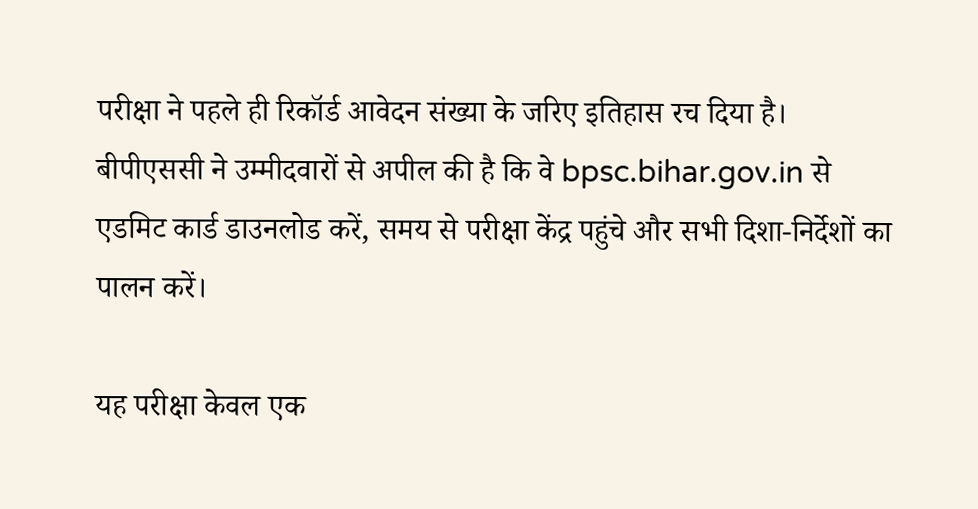परीक्षा ने पहले ही रिकॉर्ड आवेदन संख्या के जरिए इतिहास रच दिया है। बीपीएससी ने उम्मीदवारों से अपील की है कि वे bpsc.bihar.gov.in से एडमिट कार्ड डाउनलोड करें, समय से परीक्षा केंद्र पहुंचे और सभी दिशा-निर्देशों का पालन करें।

यह परीक्षा केवल एक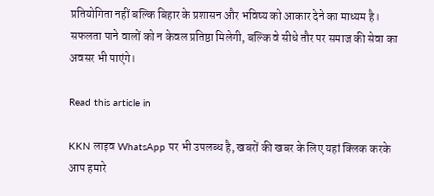प्रतियोगिता नहीं बल्कि बिहार के प्रशासन और भविष्य को आकार देने का माध्यम है। सफलता पाने वालों को न केवल प्रतिष्ठा मिलेगी, बल्कि वे सीधे तौर पर समाज की सेवा का अवसर भी पाएंगे।

Read this article in

KKN लाइव WhatsApp पर भी उपलब्ध है, खबरों की खबर के लिए यहां क्लिक करके आप हमारे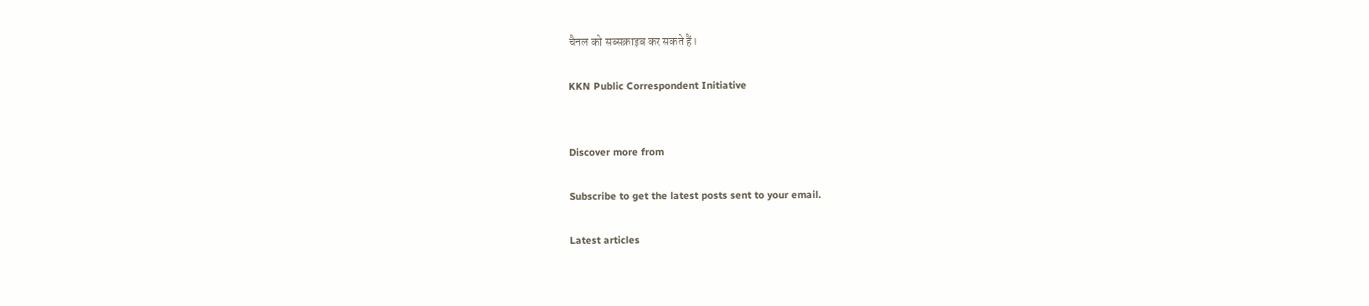चैनल को सब्सक्राइब कर सकते हैं।

KKN Public Correspondent Initiative


Discover more from

Subscribe to get the latest posts sent to your email.

Latest articles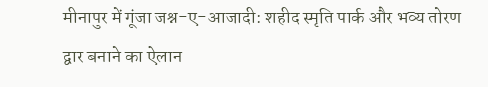मीनापुर में गूंजा जश्न-ए-आजादी: शहीद स्मृति पार्क और भव्य तोरण द्वार बनाने का ऐलान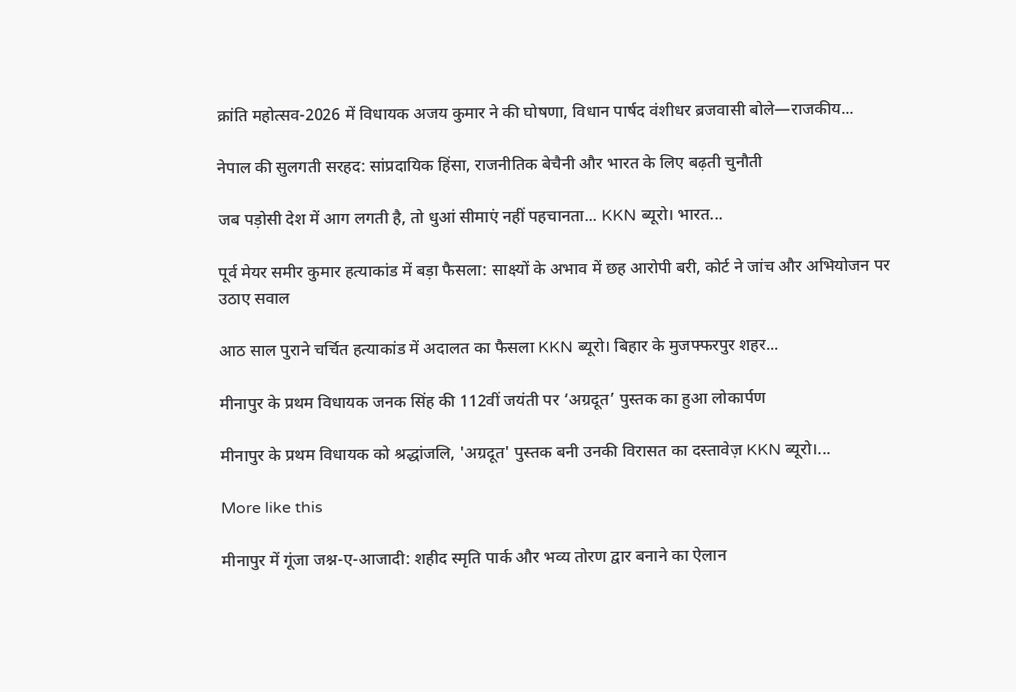क्रांति महोत्सव-2026 में विधायक अजय कुमार ने की घोषणा, विधान पार्षद वंशीधर ब्रजवासी बोले—राजकीय...

नेपाल की सुलगती सरहद: सांप्रदायिक हिंसा, राजनीतिक बेचैनी और भारत के लिए बढ़ती चुनौती

जब पड़ोसी देश में आग लगती है, तो धुआं सीमाएं नहीं पहचानता... KKN ब्यूरो। भारत...

पूर्व मेयर समीर कुमार हत्याकांड में बड़ा फैसला: साक्ष्यों के अभाव में छह आरोपी बरी, कोर्ट ने जांच और अभियोजन पर उठाए सवाल

आठ साल पुराने चर्चित हत्याकांड में अदालत का फैसला KKN ब्यूरो। बिहार के मुजफ्फरपुर शहर...

मीनापुर के प्रथम विधायक जनक सिंह की 112वीं जयंती पर ‘अग्रदूत’ पुस्तक का हुआ लोकार्पण

मीनापुर के प्रथम विधायक को श्रद्धांजलि, 'अग्रदूत' पुस्तक बनी उनकी विरासत का दस्तावेज़ KKN ब्यूरो।...

More like this

मीनापुर में गूंजा जश्न-ए-आजादी: शहीद स्मृति पार्क और भव्य तोरण द्वार बनाने का ऐलान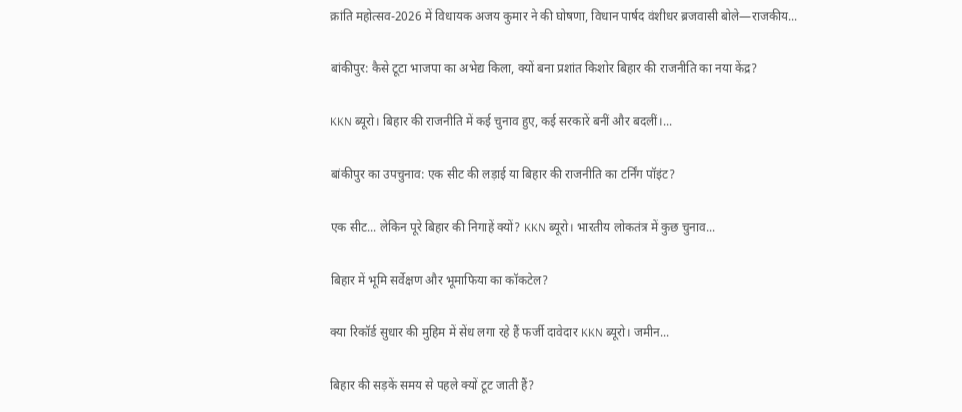क्रांति महोत्सव-2026 में विधायक अजय कुमार ने की घोषणा, विधान पार्षद वंशीधर ब्रजवासी बोले—राजकीय...

बांकीपुर: कैसे टूटा भाजपा का अभेद्य किला, क्यों बना प्रशांत किशोर बिहार की राजनीति का नया केंद्र?

KKN ब्यूरो। बिहार की राजनीति में कई चुनाव हुए, कई सरकारें बनीं और बदलीं।...

बांकीपुर का उपचुनाव: एक सीट की लड़ाई या बिहार की राजनीति का टर्निंग पॉइंट?

एक सीट... लेकिन पूरे बिहार की निगाहें क्यों? KKN ब्यूरो। भारतीय लोकतंत्र में कुछ चुनाव...

बिहार में भूमि सर्वेक्षण और भूमाफिया का कॉकटेल?

क्या रिकॉर्ड सुधार की मुहिम में सेंध लगा रहे हैं फर्जी दावेदार KKN ब्यूरो। जमीन...

बिहार की सड़कें समय से पहले क्यों टूट जाती हैं?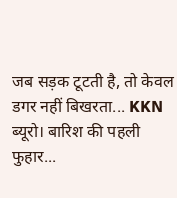जब सड़क टूटती है, तो केवल डगर नहीं बिखरता... KKN ब्यूरो। बारिश की पहली फुहार...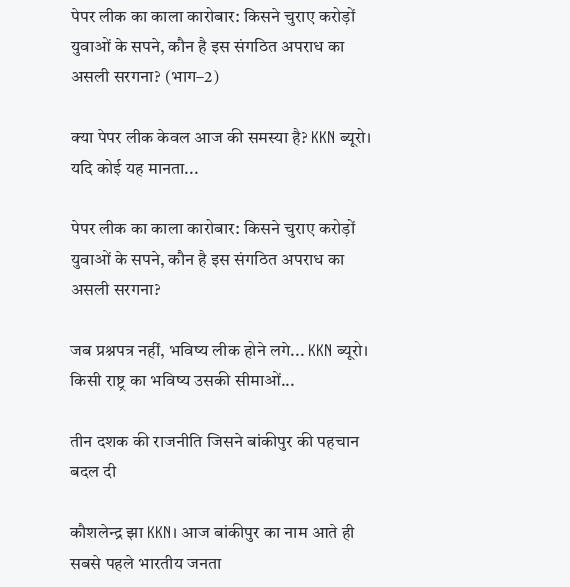पेपर लीक का काला कारोबार: किसने चुराए करोड़ों युवाओं के सपने, कौन है इस संगठित अपराध का असली सरगना? (भाग–2)

क्या पेपर लीक केवल आज की समस्या है? KKN ब्यूरो। यदि कोई यह मानता...

पेपर लीक का काला कारोबार: किसने चुराए करोड़ों युवाओं के सपने, कौन है इस संगठित अपराध का असली सरगना?

जब प्रश्नपत्र नहीं, भविष्य लीक होने लगे... KKN ब्यूरो। किसी राष्ट्र का भविष्य उसकी सीमाओं...

तीन दशक की राजनीति जिसने बांकीपुर की पहचान बदल दी

कौशलेन्द्र झा KKN। आज बांकीपुर का नाम आते ही सबसे पहले भारतीय जनता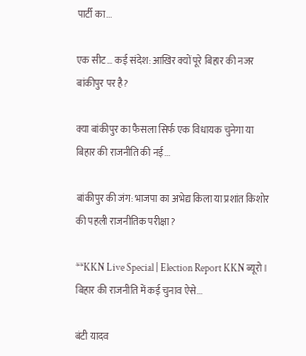पार्टी का...

एक सीट… कई संदेश: आखिर क्यों पूरे बिहार की नजर बांकीपुर पर है?

क्या बांकीपुर का फैसला सिर्फ एक विधायक चुनेगा या बिहार की राजनीति की नई...

बांकीपुर की जंग: भाजपा का अभेद्य किला या प्रशांत किशोर की पहली राजनीतिक परीक्षा?

**KKN Live Special | Election Report KKN ब्यूरो। बिहार की राजनीति में कई चुनाव ऐसे...

बंटी यादव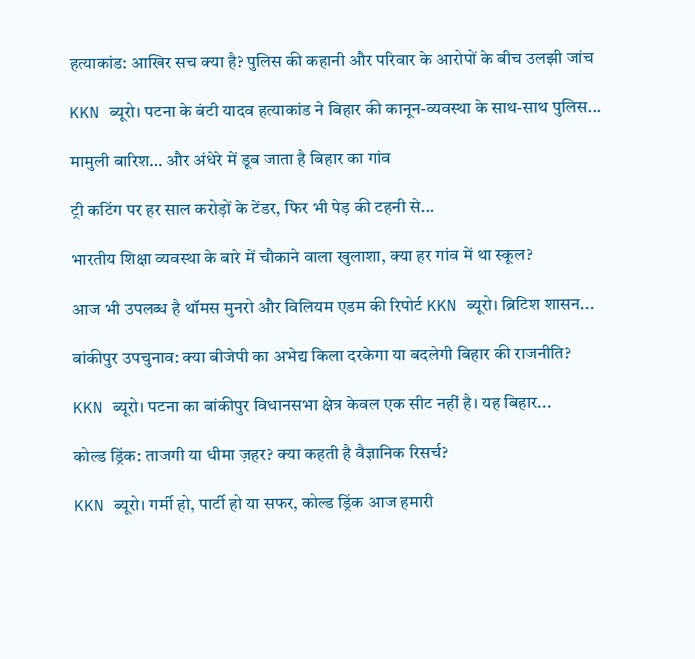हत्याकांड: आखिर सच क्या है? पुलिस की कहानी और परिवार के आरोपों के बीच उलझी जांच

KKN ब्यूरो। पटना के बंटी यादव हत्याकांड ने बिहार की कानून-व्यवस्था के साथ-साथ पुलिस...

मामुली बारिश… और अंधेरे में डूब जाता है बिहार का गांव

ट्री कटिंग पर हर साल करोड़ों के टेंडर, फिर भी पेड़ की टहनी से...

भारतीय शिक्षा व्यवस्था के बारे में चौकाने वाला खुलाशा, क्या हर गांव में था स्कूल?

आज भी उपलब्ध है थॉमस मुनरो और विलियम एडम की रिपोर्ट KKN ब्यूरो। ब्रिटिश शासन...

बांकीपुर उपचुनाव: क्या बीजेपी का अभेद्य किला दरकेगा या बदलेगी बिहार की राजनीति?

KKN ब्यूरो। पटना का बांकीपुर विधानसभा क्षेत्र केवल एक सीट नहीं है। यह बिहार...

कोल्ड ड्रिंक: ताजगी या धीमा ज़हर? क्या कहती है वैज्ञानिक रिसर्च?

KKN ब्यूरो। गर्मी हो, पार्टी हो या सफर, कोल्ड ड्रिंक आज हमारी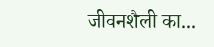जीवनशैली का...